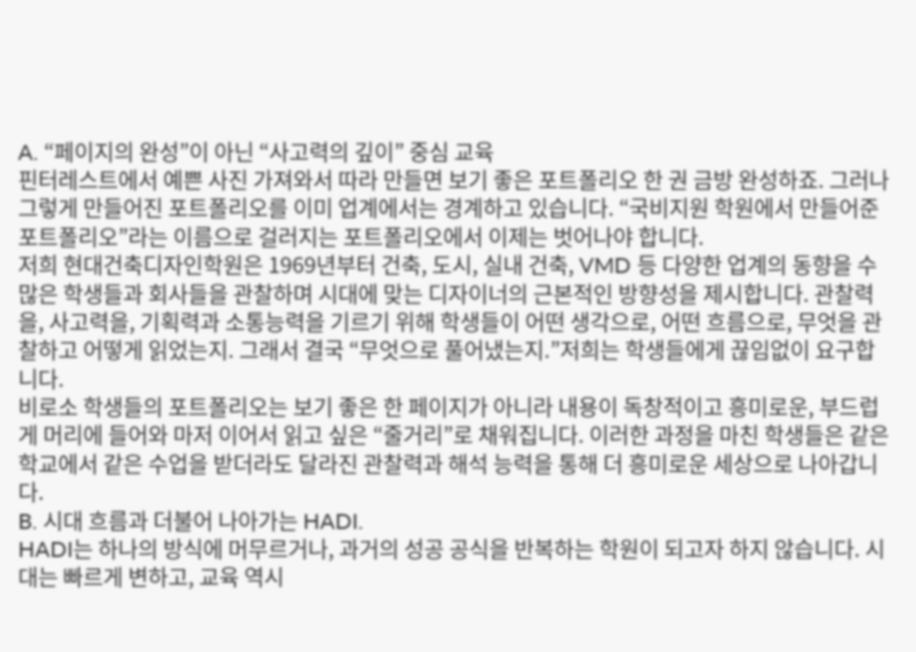A. “페이지의 완성”이 아닌 “사고력의 깊이” 중심 교육
핀터레스트에서 예쁜 사진 가져와서 따라 만들면 보기 좋은 포트폴리오 한 권 금방 완성하죠. 그러나 그렇게 만들어진 포트폴리오를 이미 업계에서는 경계하고 있습니다. “국비지원 학원에서 만들어준 포트폴리오”라는 이름으로 걸러지는 포트폴리오에서 이제는 벗어나야 합니다.
저희 현대건축디자인학원은 1969년부터 건축, 도시, 실내 건축, VMD 등 다양한 업계의 동향을 수많은 학생들과 회사들을 관찰하며 시대에 맞는 디자이너의 근본적인 방향성을 제시합니다. 관찰력을, 사고력을, 기획력과 소통능력을 기르기 위해 학생들이 어떤 생각으로, 어떤 흐름으로, 무엇을 관찰하고 어떻게 읽었는지. 그래서 결국 “무엇으로 풀어냈는지.”저희는 학생들에게 끊임없이 요구합니다.
비로소 학생들의 포트폴리오는 보기 좋은 한 페이지가 아니라 내용이 독창적이고 흥미로운, 부드럽게 머리에 들어와 마저 이어서 읽고 싶은 “줄거리”로 채워집니다. 이러한 과정을 마친 학생들은 같은 학교에서 같은 수업을 받더라도 달라진 관찰력과 해석 능력을 통해 더 흥미로운 세상으로 나아갑니다.
B. 시대 흐름과 더불어 나아가는 HADI.
HADI는 하나의 방식에 머무르거나, 과거의 성공 공식을 반복하는 학원이 되고자 하지 않습니다. 시대는 빠르게 변하고, 교육 역시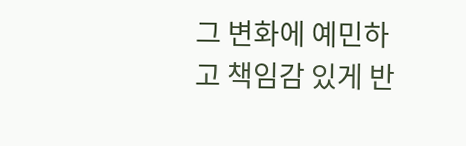그 변화에 예민하고 책임감 있게 반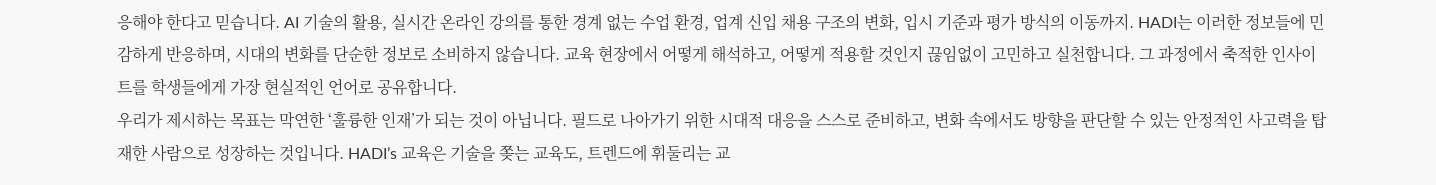응해야 한다고 믿습니다. AI 기술의 활용, 실시간 온라인 강의를 통한 경계 없는 수업 환경, 업계 신입 채용 구조의 변화, 입시 기준과 평가 방식의 이동까지. HADI는 이러한 정보들에 민감하게 반응하며, 시대의 변화를 단순한 정보로 소비하지 않습니다. 교육 현장에서 어떻게 해석하고, 어떻게 적용할 것인지 끊임없이 고민하고 실천합니다. 그 과정에서 축적한 인사이트를 학생들에게 가장 현실적인 언어로 공유합니다.
우리가 제시하는 목표는 막연한 ‘훌륭한 인재’가 되는 것이 아닙니다. 필드로 나아가기 위한 시대적 대응을 스스로 준비하고, 변화 속에서도 방향을 판단할 수 있는 안정적인 사고력을 탑재한 사람으로 성장하는 것입니다. HADI’s 교육은 기술을 쫒는 교육도, 트렌드에 휘둘리는 교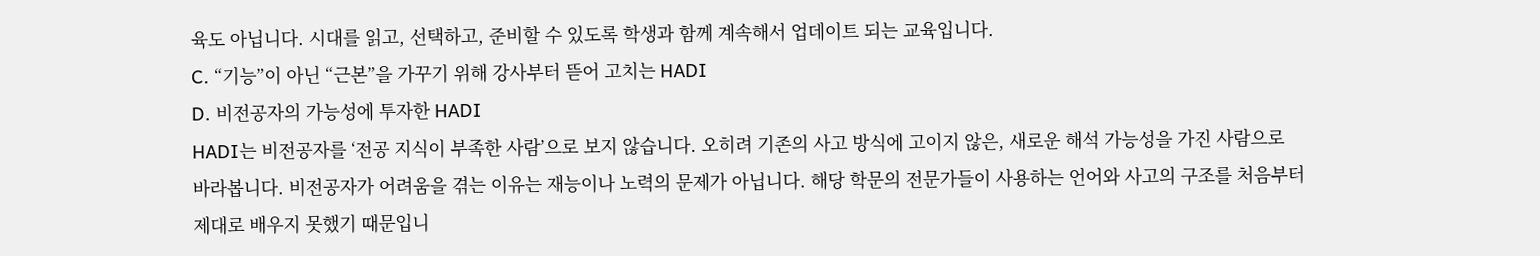육도 아닙니다. 시대를 읽고, 선택하고, 준비할 수 있도록 학생과 함께 계속해서 업데이트 되는 교육입니다.
C. “기능”이 아닌 “근본”을 가꾸기 위해 강사부터 뜯어 고치는 HADI
D. 비전공자의 가능성에 투자한 HADI
HADI는 비전공자를 ‘전공 지식이 부족한 사람’으로 보지 않습니다. 오히려 기존의 사고 방식에 고이지 않은, 새로운 해석 가능성을 가진 사람으로 바라봅니다. 비전공자가 어려움을 겪는 이유는 재능이나 노력의 문제가 아닙니다. 해당 학문의 전문가들이 사용하는 언어와 사고의 구조를 처음부터 제대로 배우지 못했기 때문입니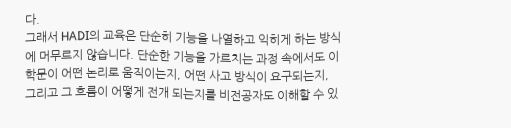다.
그래서 HADI의 교육은 단순히 기능을 나열하고 익히게 하는 방식에 머무르지 않습니다. 단순한 기능을 가르치는 과정 속에서도 이 학문이 어떤 논리로 움직이는지, 어떤 사고 방식이 요구되는지, 그리고 그 흐름이 어떻게 전개 되는지를 비전공자도 이해할 수 있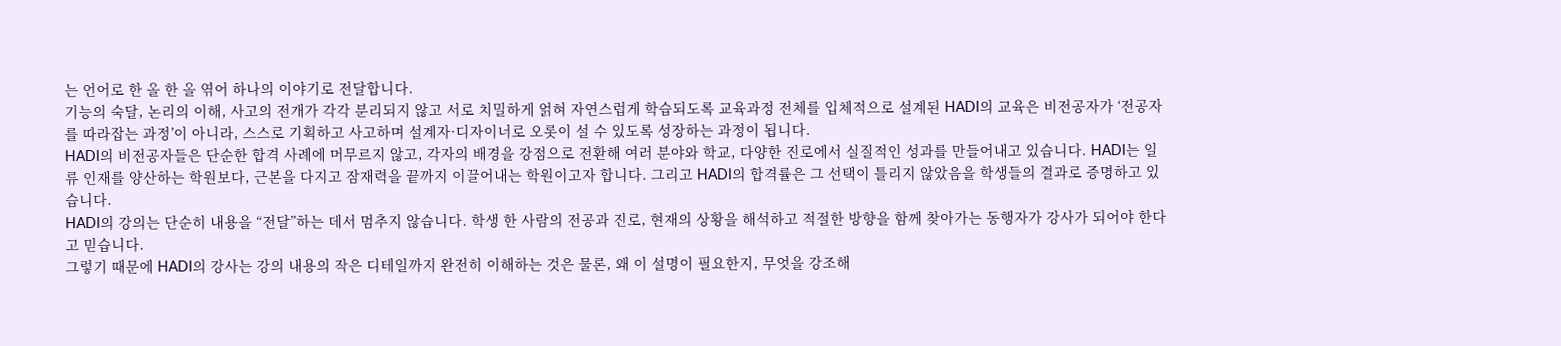는 언어로 한 올 한 올 엮어 하나의 이야기로 전달합니다.
기능의 숙달, 논리의 이해, 사고의 전개가 각각 분리되지 않고 서로 치밀하게 얽혀 자연스럽게 학습되도록 교육과정 전체를 입체적으로 설계된 HADI의 교육은 비전공자가 ‘전공자를 따라잡는 과정’이 아니라, 스스로 기획하고 사고하며 설계자·디자이너로 오롯이 설 수 있도록 성장하는 과정이 됩니다.
HADI의 비전공자들은 단순한 합격 사례에 머무르지 않고, 각자의 배경을 강점으로 전환해 여러 분야와 학교, 다양한 진로에서 실질적인 성과를 만들어내고 있습니다. HADI는 일류 인재를 양산하는 학원보다, 근본을 다지고 잠재력을 끝까지 이끌어내는 학원이고자 합니다. 그리고 HADI의 합격률은 그 선택이 틀리지 않았음을 학생들의 결과로 증명하고 있습니다.
HADI의 강의는 단순히 내용을 “전달”하는 데서 멈추지 않습니다. 학생 한 사람의 전공과 진로, 현재의 상황을 해석하고 적절한 방향을 함께 찾아가는 동행자가 강사가 되어야 한다고 믿습니다.
그렇기 때문에 HADI의 강사는 강의 내용의 작은 디테일까지 완전히 이해하는 것은 물론, 왜 이 설명이 필요한지, 무엇을 강조해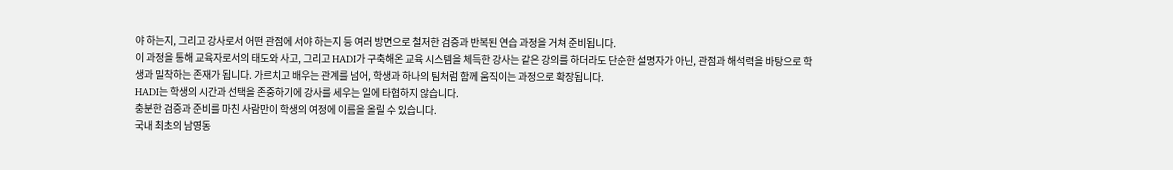야 하는지, 그리고 강사로서 어떤 관점에 서야 하는지 등 여러 방면으로 철저한 검증과 반복된 연습 과정을 거쳐 준비됩니다.
이 과정을 통해 교육자로서의 태도와 사고, 그리고 HADI가 구축해온 교육 시스템을 체득한 강사는 같은 강의를 하더라도 단순한 설명자가 아닌, 관점과 해석력을 바탕으로 학생과 밀착하는 존재가 됩니다. 가르치고 배우는 관계를 넘어, 학생과 하나의 팀처럼 함께 움직이는 과정으로 확장됩니다.
HADI는 학생의 시간과 선택을 존중하기에 강사를 세우는 일에 타협하지 않습니다.
충분한 검증과 준비를 마친 사람만이 학생의 여정에 이름을 올릴 수 있습니다.
국내 최초의 남영동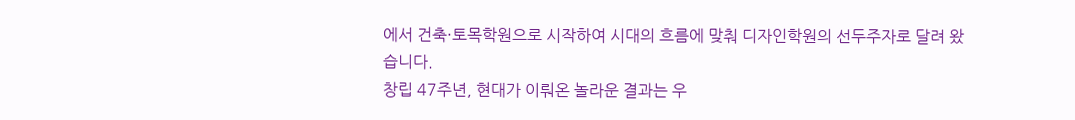에서 건축·토목학원으로 시작하여 시대의 흐름에 맞춰 디자인학원의 선두주자로 달려 왔습니다.
창립 47주년, 현대가 이뤄온 놀라운 결과는 우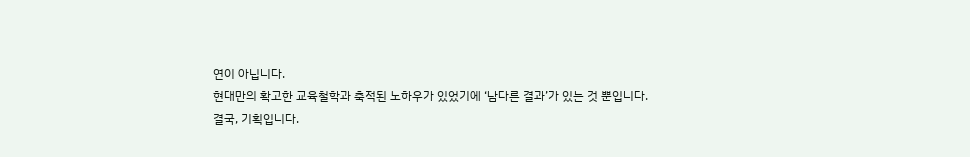연이 아닙니다.
현대만의 확고한 교육철학과 축적된 노하우가 있었기에 ‘남다른 결과’가 있는 것 뿐입니다.
결국, 기획입니다.